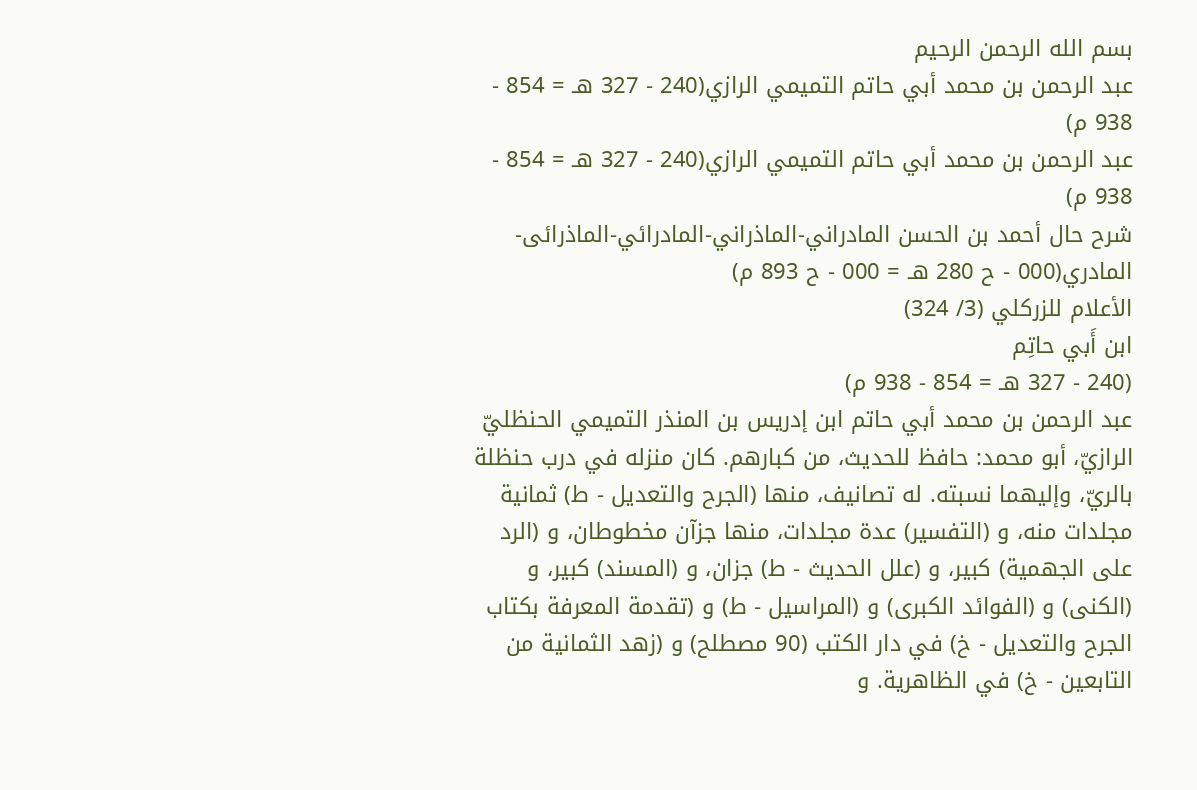بسم الله الرحمن الرحیم
عبد الرحمن بن محمد أبي حاتم التميمي الرازي(240 - 327 هـ = 854 - 938 م)
عبد الرحمن بن محمد أبي حاتم التميمي الرازي(240 - 327 هـ = 854 - 938 م)
شرح حال أحمد بن الحسن المادراني-الماذراني-المادرائي-الماذرائی-المادري(000 - ح 280 هـ = 000 - ح 893 م)
الأعلام للزركلي (3/ 324)
ابن أَبي حاتِم
(240 - 327 هـ = 854 - 938 م)
عبد الرحمن بن محمد أبي حاتم ابن إدريس بن المنذر التميمي الحنظليّ الرازيّ، أبو محمد: حافظ للحديث، من كبارهم. كان منزله في درب حنظلة بالريّ، وإليهما نسبته. له تصانيف، منها (الجرح والتعديل - ط) ثمانية مجلدات منه، و (التفسير) عدة مجلدات، منها جزآن مخطوطان، و (الرد على الجهمية) كبير، و (علل الحديث - ط) جزان، و (المسند) كبير، و (الكنى) و (الفوائد الكبرى) و (المراسيل - ط) و (تقدمة المعرفة بكتاب الجرح والتعديل - خ) في دار الكتب (90 مصطلح) و (زهد الثمانية من التابعين - خ) في الظاهرية. و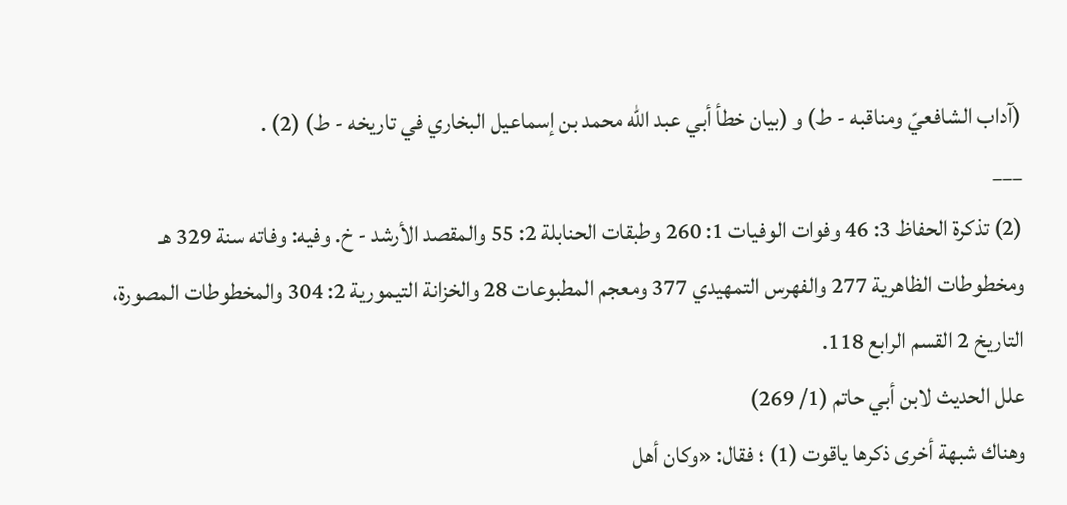(آداب الشافعيّ ومناقبه - ط) و (بيان خطأ أبي عبد الله محمد بن إسماعيل البخاري في تاريخه - ط) (2) .
___
(2) تذكرة الحفاظ 3: 46 وفوات الوفيات 1: 260 وطبقات الحنابلة 2: 55 والمقصد الأرشد - خ. وفيه: وفاته سنة 329 هـ ومخطوطات الظاهرية 277 والفهرس التمهيدي 377 ومعجم المطبوعات 28 والخزانة التيمورية 2: 304 والمخطوطات المصورة، التاريخ 2 القسم الرابع 118.
علل الحديث لابن أبي حاتم (1/ 269)
وهناك شبهة أخرى ذكرها ياقوت (1) ؛ فقال: «وكان أهل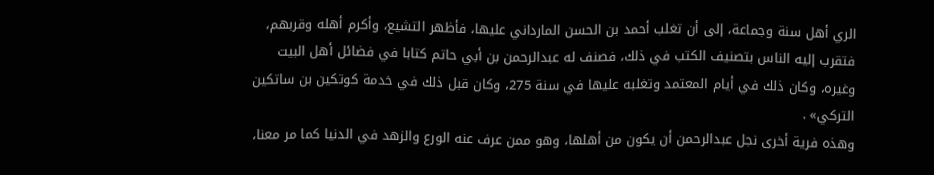الري أهل سنة وجماعة، إلى أن تغلب أحمد بن الحسن المارداني عليها، فأظهر التشيع، وأكرم أهله وقربهم، فتقرب إليه الناس بتصنيف الكتب في ذلك، فصنف له عبدالرحمن بن أبي حاتم كتابا في فضائل أهل البيت وغيره، وكان ذلك في أيام المعتمد وتغلبه عليها في سنة 275، وكان قبل ذلك في خدمة كوتكين بن ساتكين التركي» .
وهذه فرية أخرى نجل عبدالرحمن أن يكون من أهلها، وهو ممن عرف عنه الورع والزهد في الدنيا كما مر معنا،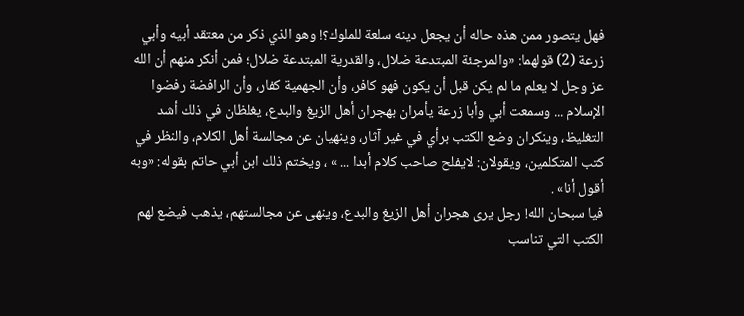فهل يتصور ممن هذه حاله أن يجعل دينه سلعة للملوك؟! وهو الذي ذكر من معتقد أبيه وأبي زرعة (2) قولهما: «والمرجئة المبتدعة ضلال، والقدرية المبتدعة ضلال؛ فمن أنكر منهم أن الله عز وجل لا يعلم ما لم يكن قبل أن يكون فهو كافر، وأن الجهمية كفار، وأن الرافضة رفضوا الإسلام ... وسمعت أبي وأبا زرعة يأمران بهجران أهل الزيغ والبدع، يغلظان في ذلك أشد التغليظ، وينكران وضع الكتب برأي في غير آثار، وينهيان عن مجالسة أهل الكلام، والنظر في كتب المتكلمين، ويقولان: لايفلح صاحب كلام أبدا ... » ، ويختم ذلك ابن أبي حاتم بقوله: «وبه أقول أنا» .
فيا سبحان الله! رجل يرى هجران أهل الزيغ والبدع، وينهى عن مجالستهم، يذهب فيضع لهم الكتب التي تناسب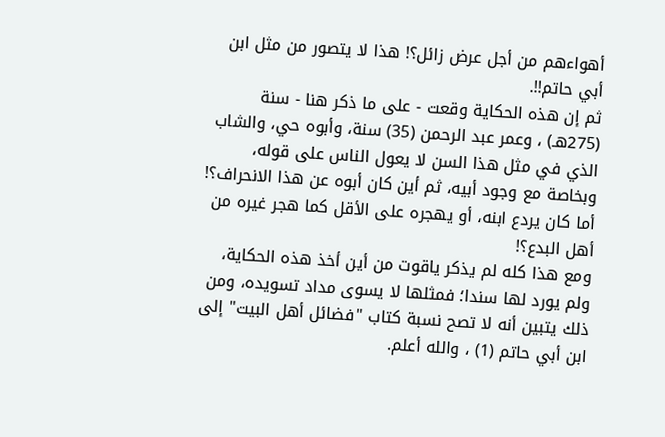أهواءهم من أجل عرض زائل؟! هذا لا يتصور من مثل ابن أبي حاتم!!.
ثم إن هذه الحكاية وقعت - على ما ذكر هنا - سنة (275هـ) ، وعمر عبد الرحمن (35) سنة، وأبوه حي، والشاب الذي في مثل هذا السن لا يعول الناس على قوله، وبخاصة مع وجود أبيه، ثم أين كان أبوه عن هذا الانحراف؟! أما كان يردع ابنه، أو يهجره على الأقل كما هجر غيره من أهل البدع؟!
ومع هذا كله لم يذكر ياقوت من أين أخذ هذه الحكاية، ولم يورد لها سندا؛ فمثلها لا يسوى مداد تسويده، ومن ذلك يتبين أنه لا تصح نسبة كتاب "فضائل أهل البيت" إلى ابن أبي حاتم (1) ، والله أعلم.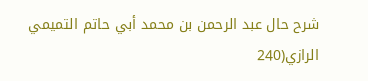شرح حال عبد الرحمن بن محمد أبي حاتم التميمي الرازي(240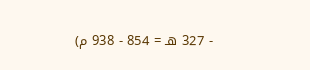- 327 هـ = 854 - 938 م)